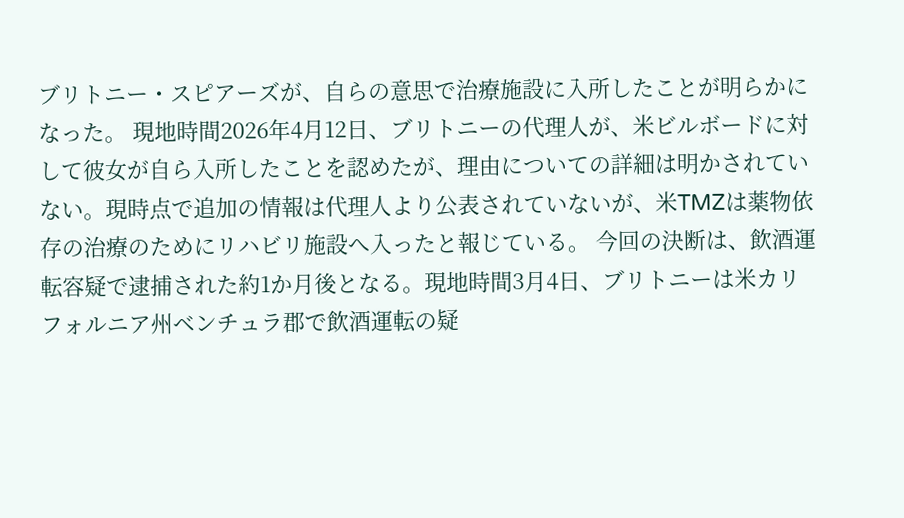ブリトニー・スピアーズが、自らの意思で治療施設に入所したことが明らかになった。 現地時間2026年4月12日、ブリトニーの代理人が、米ビルボードに対して彼女が自ら入所したことを認めたが、理由についての詳細は明かされていない。現時点で追加の情報は代理人より公表されていないが、米TMZは薬物依存の治療のためにリハビリ施設へ入ったと報じている。 今回の決断は、飲酒運転容疑で逮捕された約1か月後となる。現地時間3月4日、ブリトニーは米カリフォルニア州ベンチュラ郡で飲酒運転の疑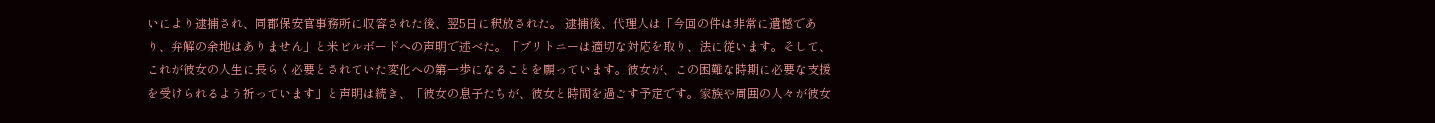いにより逮捕され、同郡保安官事務所に収容された後、翌5日に釈放された。 逮捕後、代理人は「今回の件は非常に遺憾であり、弁解の余地はありません」と米ビルボードへの声明で述べた。「ブリトニーは適切な対応を取り、法に従います。そして、これが彼女の人生に長らく必要とされていた変化への第一歩になることを願っています。彼女が、この困難な時期に必要な支援を受けられるよう祈っています」と声明は続き、「彼女の息子たちが、彼女と時間を過ごす予定です。家族や周囲の人々が彼女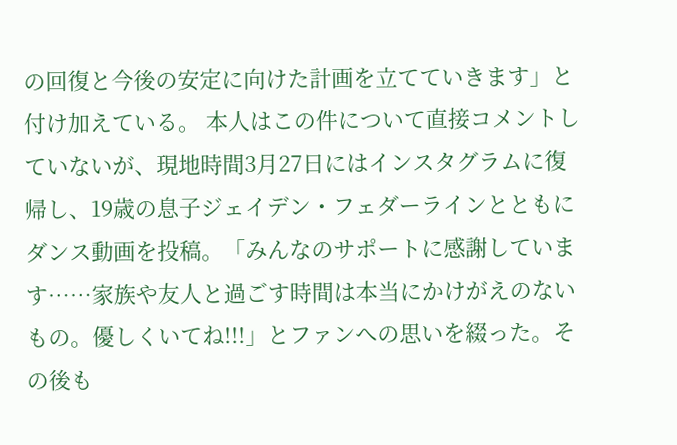の回復と今後の安定に向けた計画を立てていきます」と付け加えている。 本人はこの件について直接コメントしていないが、現地時間3月27日にはインスタグラムに復帰し、19歳の息子ジェイデン・フェダーラインとともにダンス動画を投稿。「みんなのサポートに感謝しています……家族や友人と過ごす時間は本当にかけがえのないもの。優しくいてね!!!」とファンへの思いを綴った。その後も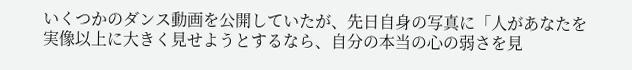いくつかのダンス動画を公開していたが、先日自身の写真に「人があなたを実像以上に大きく見せようとするなら、自分の本当の心の弱さを見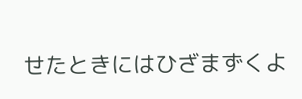せたときにはひざまずくよ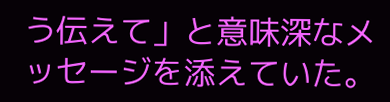う伝えて」と意味深なメッセージを添えていた。